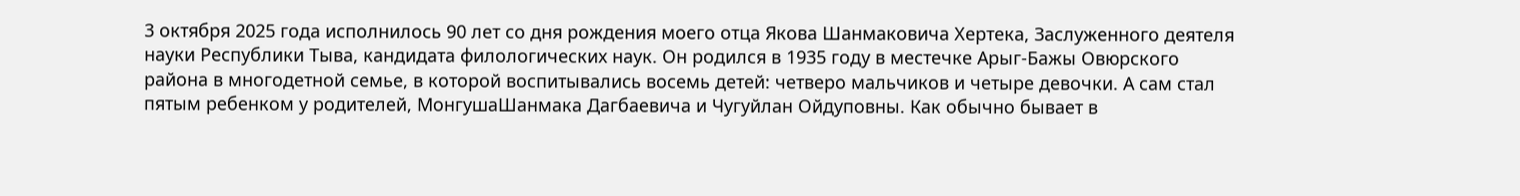3 октября 2025 года исполнилось 90 лет со дня рождения моего отца Якова Шанмаковича Хертека, Заслуженного деятеля науки Республики Тыва, кандидата филологических наук. Он родился в 1935 году в местечке Арыг-Бажы Овюрского района в многодетной семье, в которой воспитывались восемь детей: четверо мальчиков и четыре девочки. А сам стал пятым ребенком у родителей, МонгушаШанмака Дагбаевича и Чугуйлан Ойдуповны. Как обычно бывает в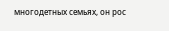многодетных семьях, он рос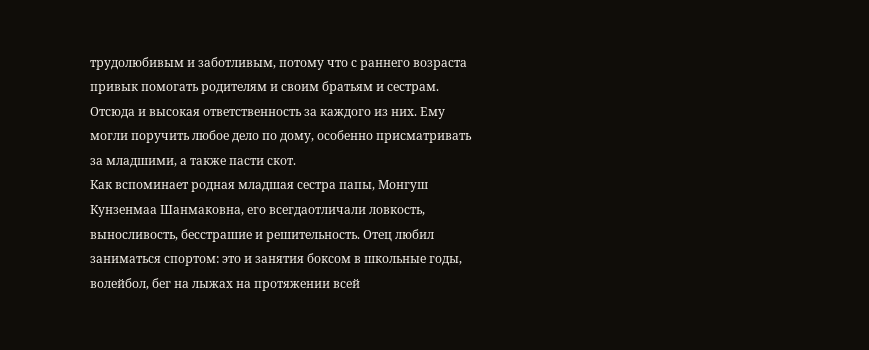трудолюбивым и заботливым, потому что с раннего возраста привык помогать родителям и своим братьям и сестрам. Отсюда и высокая ответственность за каждого из них. Ему могли поручить любое дело по дому, особенно присматривать за младшими, а также пасти скот.
Как вспоминает родная младшая сестра папы, Монгуш Кунзенмаа Шанмаковна, его всегдаотличали ловкость, выносливость, бесстрашие и решительность. Отец любил заниматься спортом: это и занятия боксом в школьные годы, волейбол, бег на лыжах на протяжении всей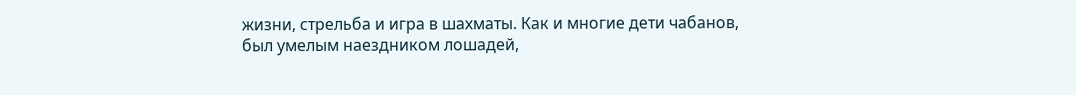жизни, стрельба и игра в шахматы. Как и многие дети чабанов, был умелым наездником лошадей,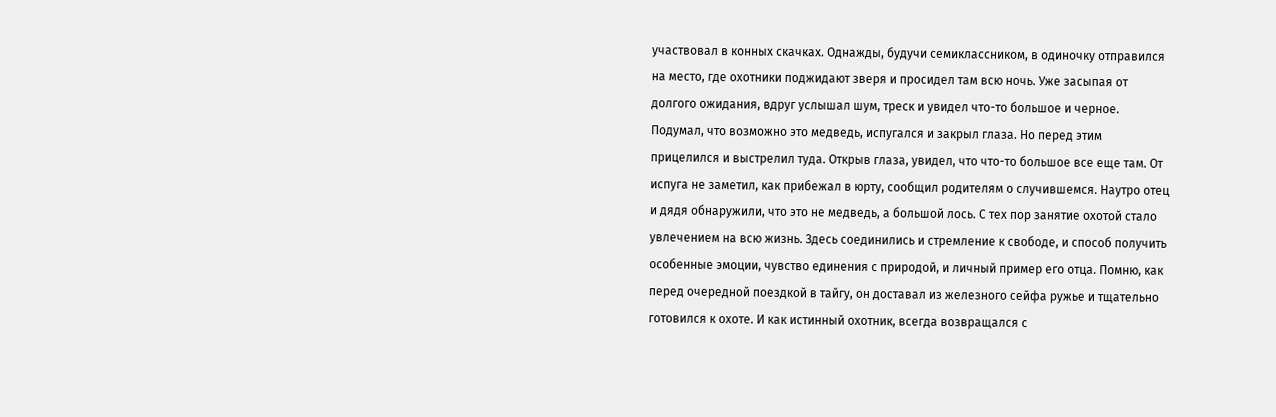участвовал в конных скачках. Однажды, будучи семиклассником, в одиночку отправился на место, где охотники поджидают зверя и просидел там всю ночь. Уже засыпая от долгого ожидания, вдруг услышал шум, треск и увидел что-то большое и черное. Подумал, что возможно это медведь, испугался и закрыл глаза. Но перед этим прицелился и выстрелил туда. Открыв глаза, увидел, что что-то большое все еще там. От испуга не заметил, как прибежал в юрту, сообщил родителям о случившемся. Наутро отец и дядя обнаружили, что это не медведь, а большой лось. С тех пор занятие охотой стало увлечением на всю жизнь. Здесь соединились и стремление к свободе, и способ получить особенные эмоции, чувство единения с природой, и личный пример его отца. Помню, как перед очередной поездкой в тайгу, он доставал из железного сейфа ружье и тщательно готовился к охоте. И как истинный охотник, всегда возвращался с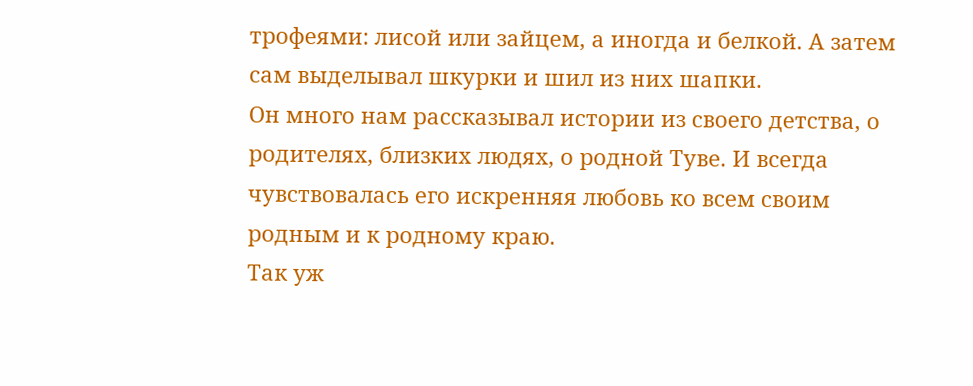трофеями: лисой или зайцем, а иногда и белкой. А затем сам выделывал шкурки и шил из них шапки.
Он много нам рассказывал истории из своего детства, о родителях, близких людях, о родной Туве. И всегда чувствовалась его искренняя любовь ко всем своим родным и к родному краю.
Так уж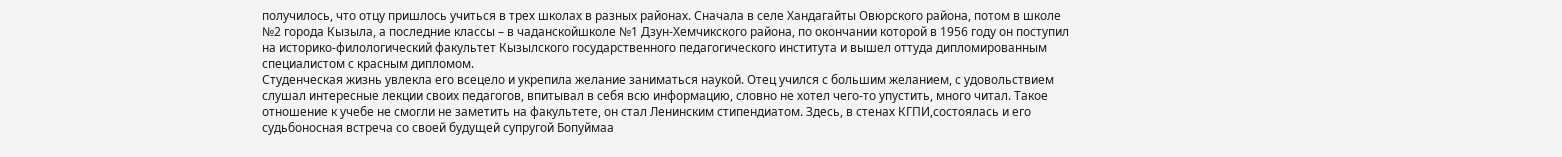получилось, что отцу пришлось учиться в трех школах в разных районах. Сначала в селе Хандагайты Овюрского района, потом в школе №2 города Кызыла, а последние классы – в чаданскойшколе №1 Дзун-Хемчикского района, по окончании которой в 1956 году он поступил на историко-филологический факультет Кызылского государственного педагогического института и вышел оттуда дипломированным специалистом с красным дипломом.
Студенческая жизнь увлекла его всецело и укрепила желание заниматься наукой. Отец учился с большим желанием, с удовольствием слушал интересные лекции своих педагогов, впитывал в себя всю информацию, словно не хотел чего-то упустить, много читал. Такое отношение к учебе не смогли не заметить на факультете, он стал Ленинским стипендиатом. Здесь, в стенах КГПИ,состоялась и его судьбоносная встреча со своей будущей супругой Бопуймаа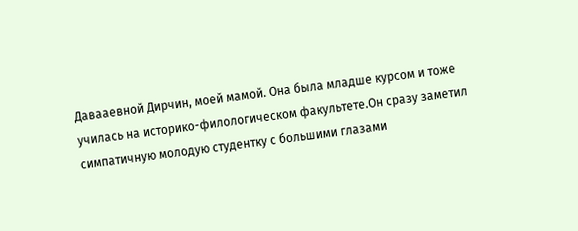Давааевной Дирчин, моей мамой. Она была младше курсом и тоже училась на историко-филологическом факультете.Он сразу заметил симпатичную молодую студентку с большими глазами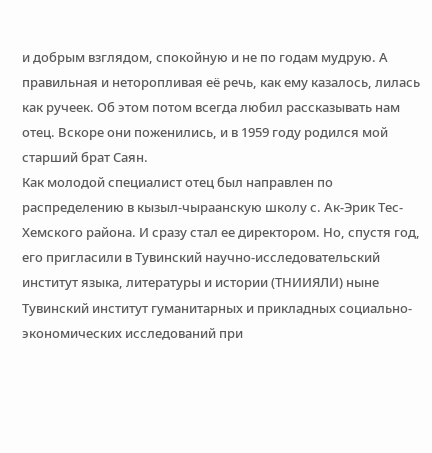и добрым взглядом, спокойную и не по годам мудрую. А правильная и неторопливая её речь, как ему казалось, лилась как ручеек. Об этом потом всегда любил рассказывать нам отец. Вскоре они поженились, и в 1959 году родился мой старший брат Саян.
Как молодой специалист отец был направлен по распределению в кызыл-чыраанскую школу с. Ак-Эрик Тес-Хемского района. И сразу стал ее директором. Но, спустя год, его пригласили в Тувинский научно-исследовательский институт языка, литературы и истории (ТНИИЯЛИ) ныне Тувинский институт гуманитарных и прикладных социально-экономических исследований при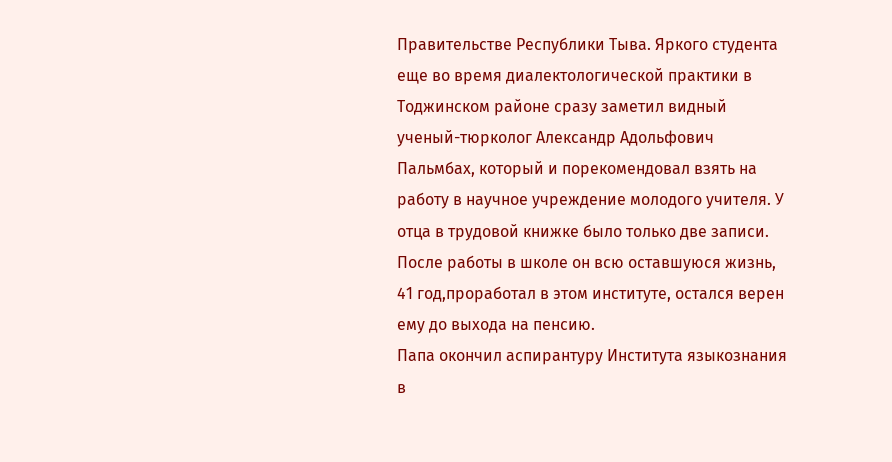Правительстве Республики Тыва. Яркого студента еще во время диалектологической практики в Тоджинском районе сразу заметил видный ученый-тюрколог Александр Адольфович Пальмбах, который и порекомендовал взять на работу в научное учреждение молодого учителя. У отца в трудовой книжке было только две записи. После работы в школе он всю оставшуюся жизнь, 41 год,проработал в этом институте, остался верен ему до выхода на пенсию.
Папа окончил аспирантуру Института языкознания в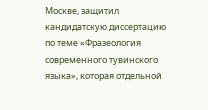Москве, защитил кандидатскую диссертацию по теме «Фразеология современного тувинского языка», которая отдельной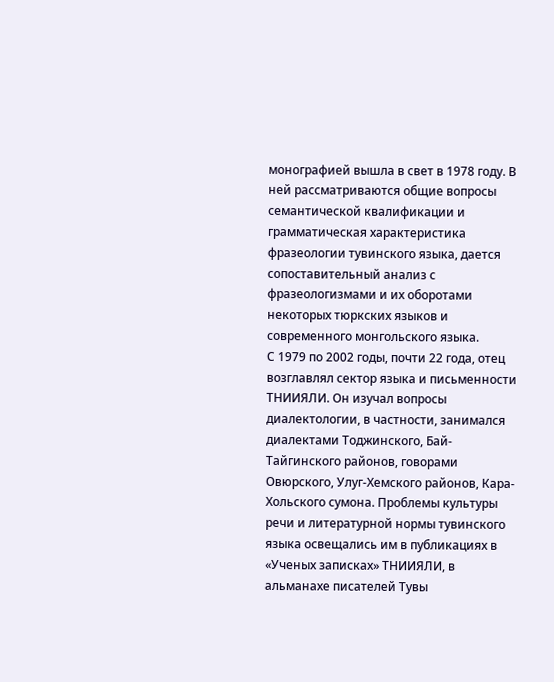монографией вышла в свет в 1978 году. В ней рассматриваются общие вопросы семантической квалификации и грамматическая характеристика фразеологии тувинского языка, дается сопоставительный анализ с фразеологизмами и их оборотами некоторых тюркских языков и современного монгольского языка.
С 1979 по 2002 годы, почти 22 года, отец возглавлял сектор языка и письменности ТНИИЯЛИ. Он изучал вопросы диалектологии, в частности, занимался диалектами Тоджинского, Бай-Тайгинского районов, говорами Овюрского, Улуг-Хемского районов, Кара-Хольского сумона. Проблемы культуры речи и литературной нормы тувинского языка освещались им в публикациях в «Ученых записках» ТНИИЯЛИ, в альманахе писателей Тувы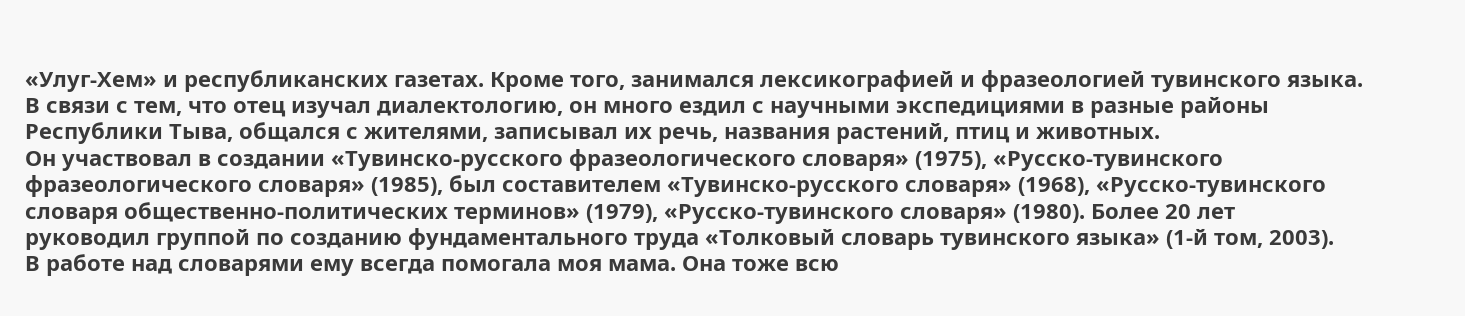«Улуг-Хем» и республиканских газетах. Кроме того, занимался лексикографией и фразеологией тувинского языка.
В связи с тем, что отец изучал диалектологию, он много ездил с научными экспедициями в разные районы Республики Тыва, общался с жителями, записывал их речь, названия растений, птиц и животных.
Он участвовал в создании «Тувинско-русского фразеологического словаря» (1975), «Русско-тувинского фразеологического словаря» (1985), был составителем «Тувинско-русского словаря» (1968), «Русско-тувинского словаря общественно-политических терминов» (1979), «Русско-тувинского словаря» (1980). Более 20 лет руководил группой по созданию фундаментального труда «Толковый словарь тувинского языка» (1-й том, 2003).
В работе над словарями ему всегда помогала моя мама. Она тоже всю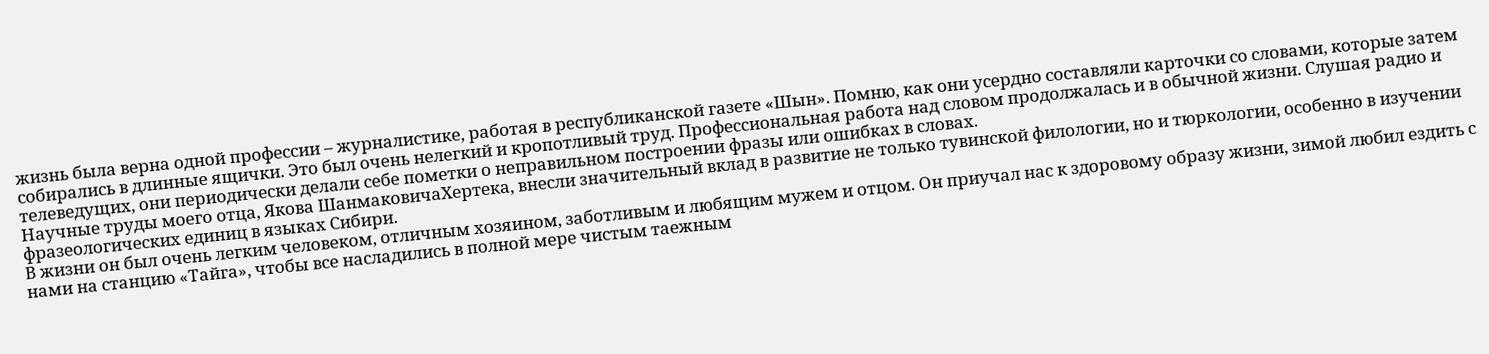жизнь была верна одной профессии – журналистике, работая в республиканской газете «Шын». Помню, как они усердно составляли карточки со словами, которые затем собирались в длинные ящички. Это был очень нелегкий и кропотливый труд. Профессиональная работа над словом продолжалась и в обычной жизни. Слушая радио и телеведущих, они периодически делали себе пометки о неправильном построении фразы или ошибках в словах.
Научные труды моего отца, Якова ШанмаковичаХертека, внесли значительный вклад в развитие не только тувинской филологии, но и тюркологии, особенно в изучении фразеологических единиц в языках Сибири.
В жизни он был очень легким человеком, отличным хозяином, заботливым и любящим мужем и отцом. Он приучал нас к здоровому образу жизни, зимой любил ездить с нами на станцию «Тайга», чтобы все насладились в полной мере чистым таежным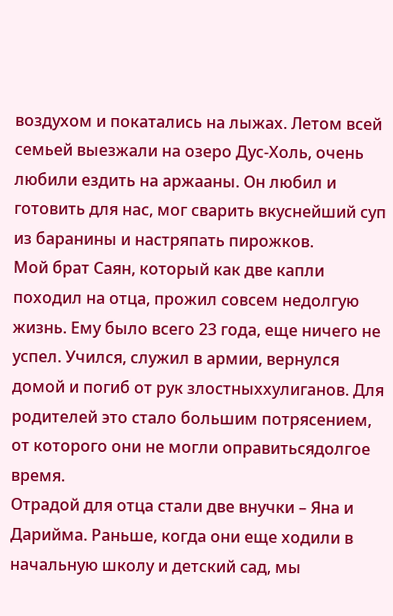воздухом и покатались на лыжах. Летом всей семьей выезжали на озеро Дус-Холь, очень любили ездить на аржааны. Он любил и готовить для нас, мог сварить вкуснейший суп из баранины и настряпать пирожков.
Мой брат Саян, который как две капли походил на отца, прожил совсем недолгую жизнь. Ему было всего 23 года, еще ничего не успел. Учился, служил в армии, вернулся домой и погиб от рук злостныххулиганов. Для родителей это стало большим потрясением, от которого они не могли оправитьсядолгое время.
Отрадой для отца стали две внучки – Яна и Дарийма. Раньше, когда они еще ходили в начальную школу и детский сад, мы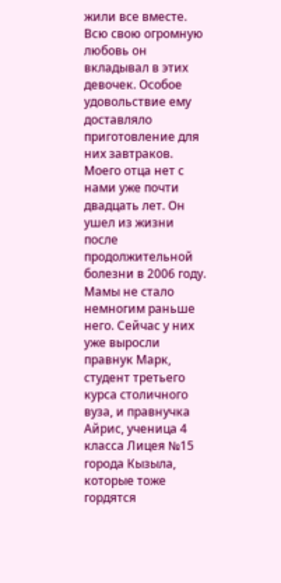жили все вместе. Всю свою огромную любовь он вкладывал в этих девочек. Особое удовольствие ему доставляло приготовление для них завтраков.
Моего отца нет с нами уже почти двадцать лет. Он ушел из жизни после продолжительной болезни в 2006 году. Мамы не стало немногим раньше него. Сейчас у них уже выросли правнук Марк, студент третьего курса столичного вуза, и правнучка Айрис, ученица 4 класса Лицея №15 города Кызыла, которые тоже гордятся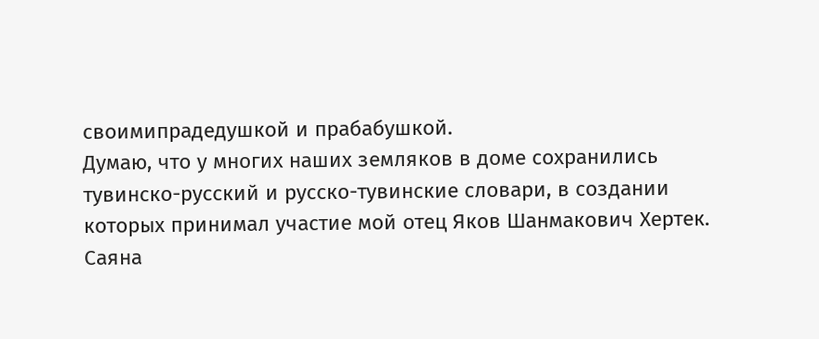своимипрадедушкой и прабабушкой.
Думаю, что у многих наших земляков в доме сохранились тувинско-русский и русско-тувинские словари, в создании которых принимал участие мой отец Яков Шанмакович Хертек.
Саяна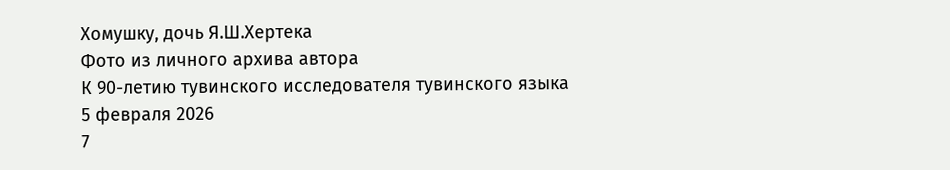Хомушку, дочь Я.Ш.Хертека
Фото из личного архива автора
К 90-летию тувинского исследователя тувинского языка
5 февраля 2026
7